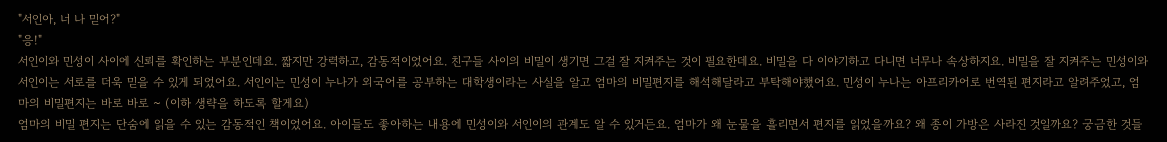"서인아, 너 나 믿어?"
"응!"
서인이와 민성이 사이에 신뢰를 확인하는 부분인데요. 짧지만 강력하고, 감동적이었어요. 친구들 사이의 비밀이 생기면 그걸 잘 지켜주는 것이 필요한데요. 비밀을 다 이야기하고 다니면 너무나 속상하지요. 비밀을 잘 지켜주는 민성이와 서인이는 서로를 더욱 믿을 수 있게 되었어요. 서인이는 민성이 누나가 외국어를 공부하는 대학생이라는 사실을 알고 엄마의 비밀편지를 해석해달라고 부탁해야했어요. 민성이 누나는 아프리카어로 번역된 편지라고 알려주었고, 엄마의 비밀편지는 바로 바로 ~ (이하 생략을 하도록 할게요)
엄마의 비밀 편지는 단숨에 읽을 수 있는 감동적인 책이었어요. 아이들도 좋아하는 내용에 민성이와 서인이의 관계도 알 수 있거든요. 엄마가 왜 눈물을 흘리면서 편지를 읽었을까요? 왜 종이 가방은 사라진 것일까요? 궁금한 것들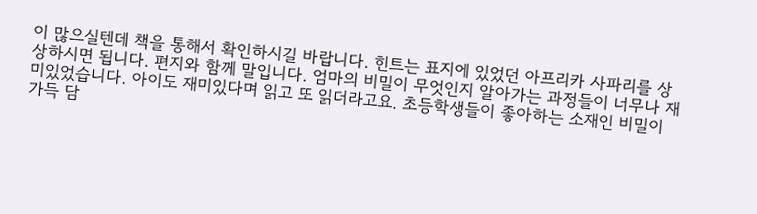이 많으실텐데 책을 통해서 확인하시길 바랍니다. 힌트는 표지에 있었던 아프리카 사파리를 상상하시면 됩니다. 편지와 함께 말입니다. 엄마의 비밀이 무엇인지 알아가는 과정들이 너무나 재미있었습니다. 아이도 재미있다며 읽고 또 읽더라고요. 초등학생들이 좋아하는 소재인 비밀이 가득 담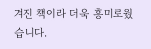겨진 책이라 더욱 흥미로웠습니다.